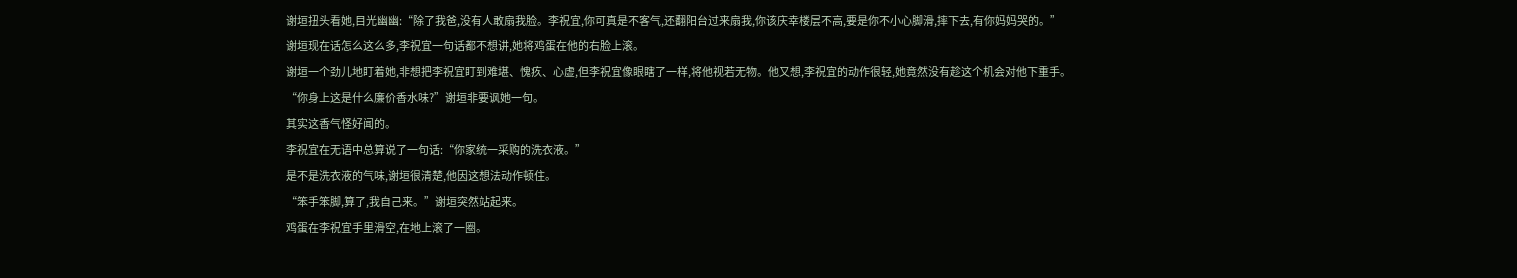谢垣扭头看她,目光幽幽:“除了我爸,没有人敢扇我脸。李祝宜,你可真是不客气,还翻阳台过来扇我,你该庆幸楼层不高,要是你不小心脚滑,摔下去,有你妈妈哭的。”
谢垣现在话怎么这么多,李祝宜一句话都不想讲,她将鸡蛋在他的右脸上滚。
谢垣一个劲儿地盯着她,非想把李祝宜盯到难堪、愧疚、心虚,但李祝宜像眼瞎了一样,将他视若无物。他又想,李祝宜的动作很轻,她竟然没有趁这个机会对他下重手。
“你身上这是什么廉价香水味?”谢垣非要讽她一句。
其实这香气怪好闻的。
李祝宜在无语中总算说了一句话:“你家统一采购的洗衣液。”
是不是洗衣液的气味,谢垣很清楚,他因这想法动作顿住。
“笨手笨脚,算了,我自己来。”谢垣突然站起来。
鸡蛋在李祝宜手里滑空,在地上滚了一圈。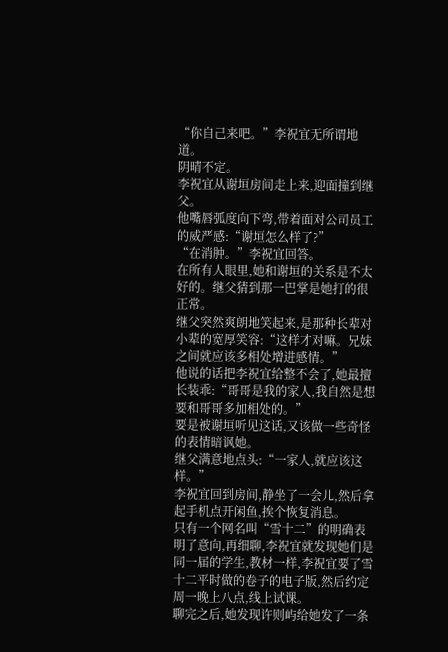“你自己来吧。”李祝宜无所谓地道。
阴晴不定。
李祝宜从谢垣房间走上来,迎面撞到继父。
他嘴唇弧度向下弯,带着面对公司员工的威严感:“谢垣怎么样了?”
“在消肿。”李祝宜回答。
在所有人眼里,她和谢垣的关系是不太好的。继父猜到那一巴掌是她打的很正常。
继父突然爽朗地笑起来,是那种长辈对小辈的宽厚笑容:“这样才对嘛。兄妹之间就应该多相处增进感情。”
他说的话把李祝宜给整不会了,她最擅长装乖:“哥哥是我的家人,我自然是想要和哥哥多加相处的。”
要是被谢垣听见这话,又该做一些奇怪的表情暗讽她。
继父满意地点头:“一家人,就应该这样。”
李祝宜回到房间,静坐了一会儿,然后拿起手机点开闲鱼,挨个恢复消息。
只有一个网名叫“雪十二”的明确表明了意向,再细聊,李祝宜就发现她们是同一届的学生,教材一样,李祝宜要了雪十二平时做的卷子的电子版,然后约定周一晚上八点,线上试课。
聊完之后,她发现许则屿给她发了一条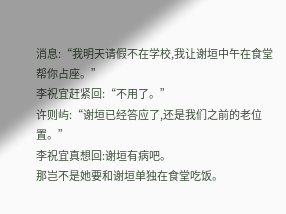消息:“我明天请假不在学校,我让谢垣中午在食堂帮你占座。”
李祝宜赶紧回:“不用了。”
许则屿:“谢垣已经答应了,还是我们之前的老位置。”
李祝宜真想回:谢垣有病吧。
那岂不是她要和谢垣单独在食堂吃饭。